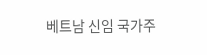베트남 신임 국가주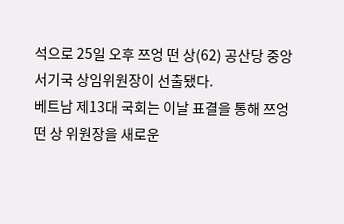석으로 25일 오후 쯔엉 떤 상(62) 공산당 중앙서기국 상임위원장이 선출됐다.
베트남 제13대 국회는 이날 표결을 통해 쯔엉 떤 상 위원장을 새로운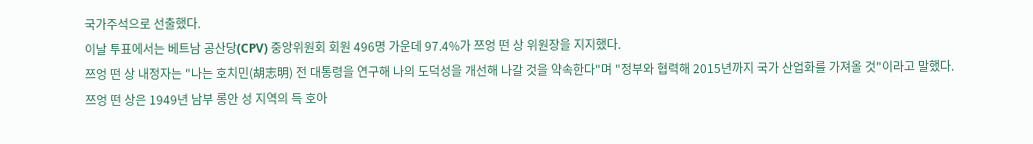국가주석으로 선출했다.
이날 투표에서는 베트남 공산당(CPV) 중앙위원회 회원 496명 가운데 97.4%가 쯔엉 떤 상 위원장을 지지했다.
쯔엉 떤 상 내정자는 "나는 호치민(胡志明) 전 대통령을 연구해 나의 도덕성을 개선해 나갈 것을 약속한다"며 "정부와 협력해 2015년까지 국가 산업화를 가져올 것"이라고 말했다.
쯔엉 떤 상은 1949년 남부 롱안 성 지역의 득 호아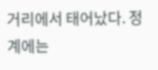거리에서 태어났다. 정계에는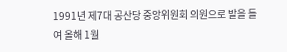1991년 제7대 공산당 중앙위원회 의원으로 발을 들여 올해 1월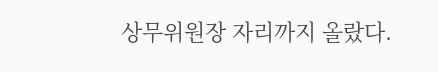상무위원장 자리까지 올랐다.